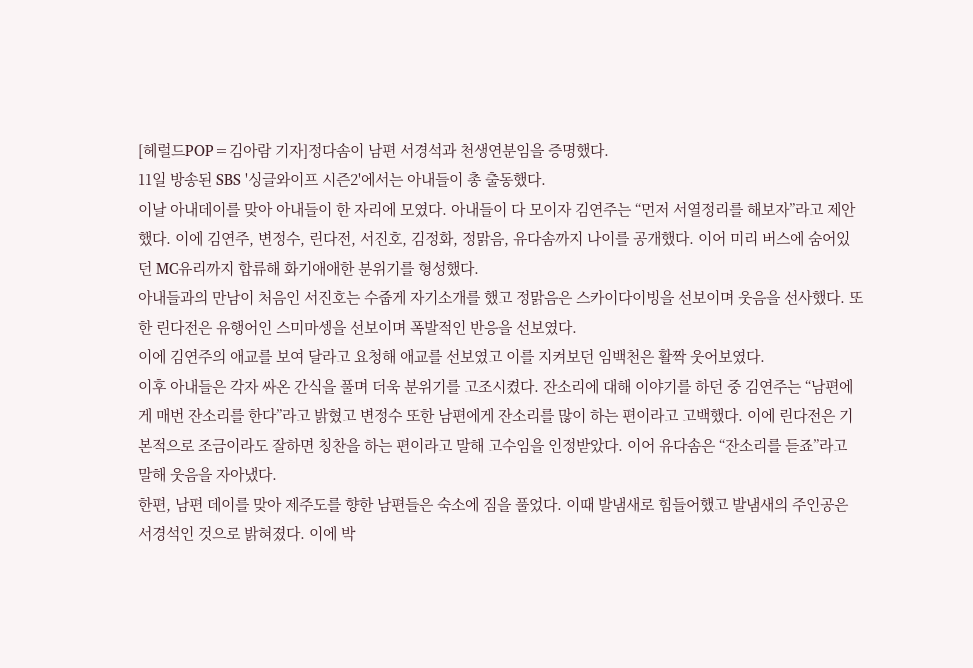[헤럴드POP=김아람 기자]정다솜이 남편 서경석과 천생연분임을 증명했다.
11일 방송된 SBS '싱글와이프 시즌2'에서는 아내들이 총 출동했다.
이날 아내데이를 맞아 아내들이 한 자리에 모였다. 아내들이 다 모이자 김연주는 “먼저 서열정리를 해보자”라고 제안했다. 이에 김연주, 변정수, 린다전, 서진호, 김정화, 정맑음, 유다솜까지 나이를 공개했다. 이어 미리 버스에 숨어있던 MC유리까지 합류해 화기애애한 분위기를 형성했다.
아내들과의 만남이 처음인 서진호는 수줍게 자기소개를 했고 정맑음은 스카이다이빙을 선보이며 웃음을 선사했다. 또한 린다전은 유행어인 스미마셍을 선보이며 폭발적인 반응을 선보였다.
이에 김연주의 애교를 보여 달라고 요청해 애교를 선보였고 이를 지켜보던 임백천은 활짝 웃어보였다.
이후 아내들은 각자 싸온 간식을 풀며 더욱 분위기를 고조시켰다. 잔소리에 대해 이야기를 하던 중 김연주는 “남편에게 매번 잔소리를 한다”라고 밝혔고 변정수 또한 남편에게 잔소리를 많이 하는 편이라고 고백했다. 이에 린다전은 기본적으로 조금이라도 잘하면 칭찬을 하는 편이라고 말해 고수임을 인정받았다. 이어 유다솜은 “잔소리를 듣죠”라고 말해 웃음을 자아냈다.
한편, 남편 데이를 맞아 제주도를 향한 남편들은 숙소에 짐을 풀었다. 이때 발냄새로 힘들어했고 발냄새의 주인공은 서경석인 것으로 밝혀졌다. 이에 박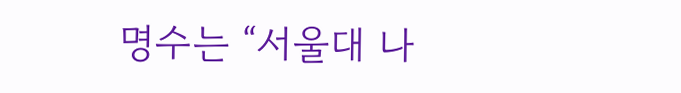명수는 “서울대 나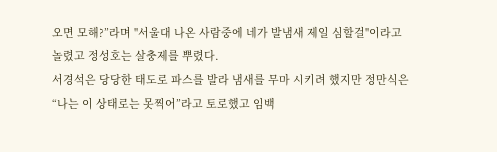오면 모해?”라며 "서울대 나온 사람중에 네가 발냄새 제일 심할걸"이라고 놀렸고 정성호는 살충제를 뿌렸다.
서경석은 당당한 태도로 파스를 발라 냄새를 무마 시키려 했지만 정만식은 “나는 이 상태로는 못찍어”라고 토로했고 임백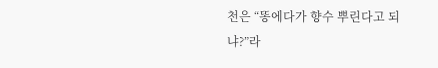천은 “똥에다가 향수 뿌린다고 되냐?”라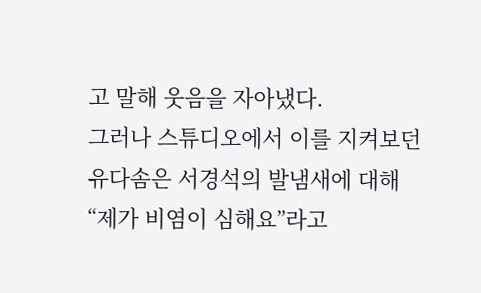고 말해 웃음을 자아냈다.
그러나 스튜디오에서 이를 지켜보던 유다솜은 서경석의 발냄새에 대해 “제가 비염이 심해요”라고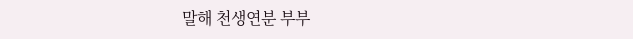말해 천생연분 부부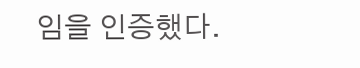임을 인증했다.